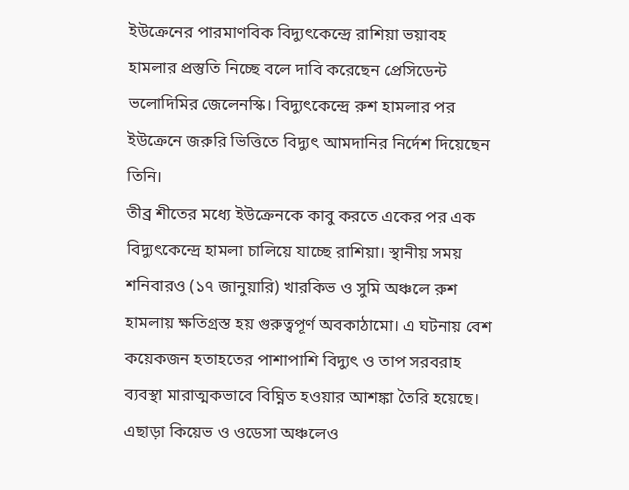ইউক্রেনের পারমাণবিক বিদ্যুৎকেন্দ্রে রাশিয়া ভয়াবহ হামলার প্রস্তুতি নিচ্ছে বলে দাবি করেছেন প্রেসিডেন্ট ভলোদিমির জেলেনস্কি। বিদ্যুৎকেন্দ্রে রুশ হামলার পর ইউক্রেনে জরুরি ভিত্তিতে বিদ্যুৎ আমদানির নির্দেশ দিয়েছেন তিনি।
তীব্র শীতের মধ্যে ইউক্রেনকে কাবু করতে একের পর এক বিদ্যুৎকেন্দ্রে হামলা চালিয়ে যাচ্ছে রাশিয়া। স্থানীয় সময় শনিবারও (১৭ জানুয়ারি) খারকিভ ও সুমি অঞ্চলে রুশ হামলায় ক্ষতিগ্রস্ত হয় গুরুত্বপূর্ণ অবকাঠামো। এ ঘটনায় বেশ কয়েকজন হতাহতের পাশাপাশি বিদ্যুৎ ও তাপ সরবরাহ ব্যবস্থা মারাত্মকভাবে বিঘ্নিত হওয়ার আশঙ্কা তৈরি হয়েছে।
এছাড়া কিয়েভ ও ওডেসা অঞ্চলেও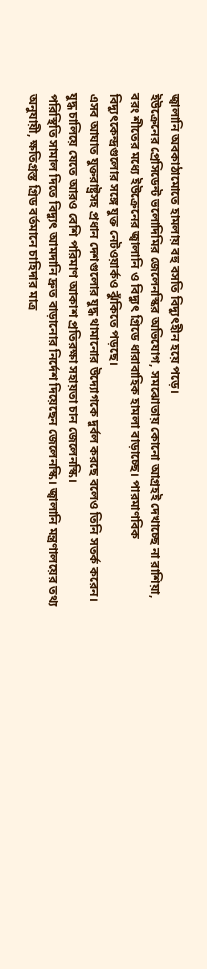জ্বালানি অবকাঠামোতে হামলায় বহু বসতি বিদ্যুৎহীন হয়ে পড়ে।
ইউক্রেনের প্রেসিডেন্ট ভলোদিমির জেলেনস্কির অভিযোগ, সমঝোতায় কোনো আগ্রহই দেখাচ্ছে না রাশিয়া, বরং শীতের মধ্যে ইউক্রেনের জ্বালানি ও বিদ্যুৎ গ্রিডে ধারাবাহিক হামলা বাড়াচ্ছে। পারমাণবিক বিদ্যুৎকেন্দ্রগুলোর সঙ্গে যুক্ত নেটওয়ার্কও ঝুঁকিতে পড়ছে।
এসব আঘাত যুক্তরাষ্ট্রসহ প্রধান দেশগুলোর যুদ্ধ থামানোর উদ্যোগকে দুর্বল করছে বলেও তিনি সতর্ক করেন। যুদ্ধ চালিয়ে যেতে আরও বেশি পরিমাণ আকাশ প্রতিরক্ষা সহায়তা চান জেলেনস্কি।
পরিস্থিতি সামাল দিতে বিদ্যুৎ আমদানি দ্রুত বাড়ানোর নির্দেশ দিয়েছেন জেলেনস্কি। জ্বালানি মন্ত্রণালয়ের তথ্য অনুযায়ী, ক্ষতিগ্রস্ত গ্রিড বর্তমানে চাহিদার মাত্র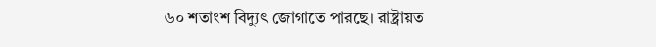৬০ শতাংশ বিদ্যুৎ জোগাতে পারছে। রাষ্ট্রায়ত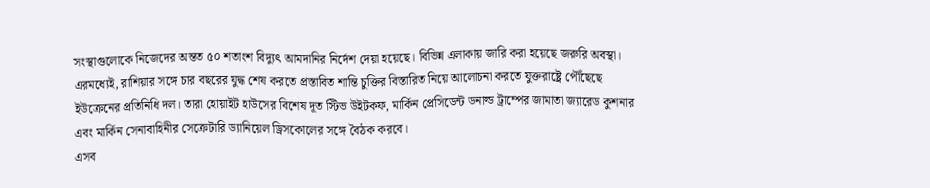সংস্থাগুলোকে নিজেদের অন্তত ৫০ শতাংশ বিদ্যুৎ আমদানির নির্দেশ দেয়া হয়েছে। বিভিন্ন এলাকায় জারি করা হয়েছে জরুরি অবস্থা।
এরমধ্যেই, রাশিয়ার সঙ্গে চার বছরের যুদ্ধ শেষ করতে প্রস্তাবিত শান্তি চুক্তির বিস্তারিত নিয়ে আলোচনা করতে যুক্তরাষ্ট্রে পৌঁছেছে ইউক্রেনের প্রতিনিধি দল। তারা হোয়াইট হাউসের বিশেষ দূত স্টিভ উইটকফ, মার্কিন প্রেসিডেন্ট ডনাল্ড ট্রাম্পের জামাতা জ্যারেড কুশনার এবং মার্কিন সেনাবাহিনীর সেক্রেটারি ড্যানিয়েল ড্রিসকোলের সঙ্গে বৈঠক করবে।
এসব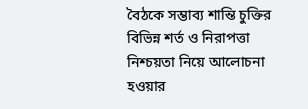বৈঠকে সম্ভাব্য শান্তি চুক্তির বিভিন্ন শর্ত ও নিরাপত্তা নিশ্চয়তা নিয়ে আলোচনা হওয়ার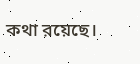কথা রয়েছে।